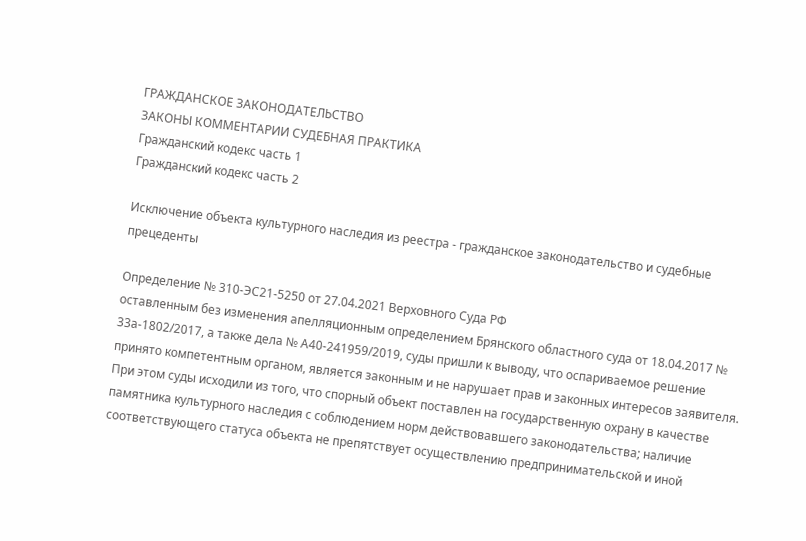ГРАЖДАНСКОЕ ЗАКОНОДАТЕЛЬСТВО
ЗАКОНЫ КОММЕНТАРИИ СУДЕБНАЯ ПРАКТИКА
Гражданский кодекс часть 1
Гражданский кодекс часть 2

Исключение объекта культурного наследия из реестра - гражданское законодательство и судебные прецеденты

Определение № 310-ЭС21-5250 от 27.04.2021 Верховного Суда РФ
оставленным без изменения апелляционным определением Брянского областного суда от 18.04.2017 № 33а-1802/2017, а также дела № А40-241959/2019, суды пришли к выводу, что оспариваемое решение принято компетентным органом, является законным и не нарушает прав и законных интересов заявителя. При этом суды исходили из того, что спорный объект поставлен на государственную охрану в качестве памятника культурного наследия с соблюдением норм действовавшего законодательства; наличие соответствующего статуса объекта не препятствует осуществлению предпринимательской и иной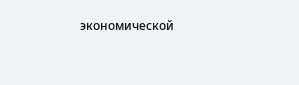экономической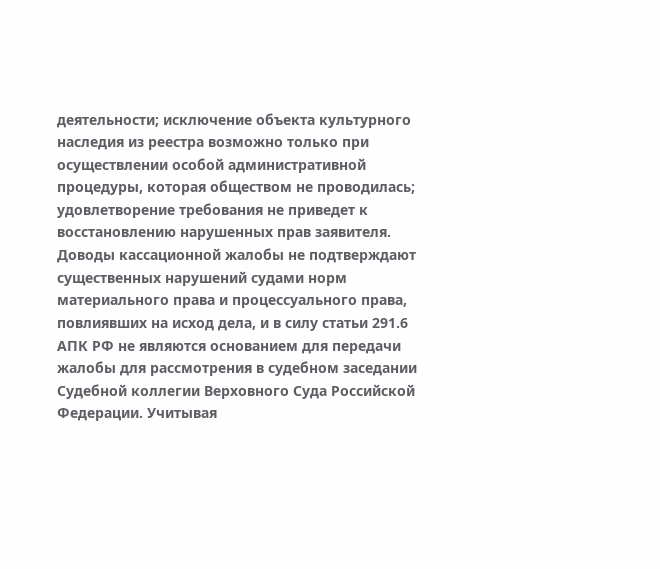деятельности; исключение объекта культурного наследия из реестра возможно только при осуществлении особой административной процедуры, которая обществом не проводилась; удовлетворение требования не приведет к восстановлению нарушенных прав заявителя. Доводы кассационной жалобы не подтверждают существенных нарушений судами норм материального права и процессуального права, повлиявших на исход дела, и в силу статьи 291.6 АПК РФ не являются основанием для передачи жалобы для рассмотрения в судебном заседании Судебной коллегии Верховного Суда Российской Федерации. Учитывая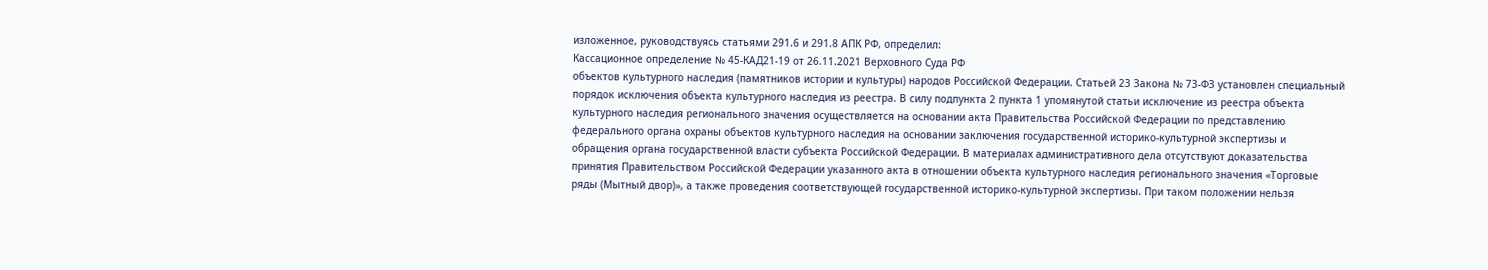изложенное, руководствуясь статьями 291.6 и 291.8 АПК РФ, определил:
Кассационное определение № 45-КАД21-19 от 26.11.2021 Верховного Суда РФ
объектов культурного наследия (памятников истории и культуры) народов Российской Федерации. Статьей 23 Закона № 73-ФЗ установлен специальный порядок исключения объекта культурного наследия из реестра. В силу подпункта 2 пункта 1 упомянутой статьи исключение из реестра объекта культурного наследия регионального значения осуществляется на основании акта Правительства Российской Федерации по представлению федерального органа охраны объектов культурного наследия на основании заключения государственной историко-культурной экспертизы и обращения органа государственной власти субъекта Российской Федерации. В материалах административного дела отсутствуют доказательства принятия Правительством Российской Федерации указанного акта в отношении объекта культурного наследия регионального значения «Торговые ряды (Мытный двор)», а также проведения соответствующей государственной историко-культурной экспертизы. При таком положении нельзя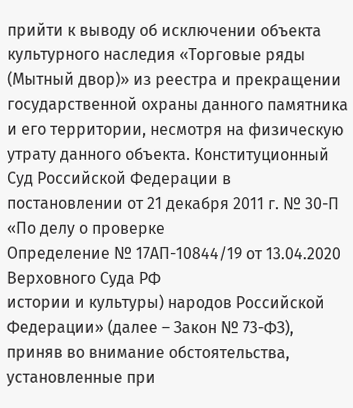прийти к выводу об исключении объекта культурного наследия «Торговые ряды (Мытный двор)» из реестра и прекращении государственной охраны данного памятника и его территории, несмотря на физическую утрату данного объекта. Конституционный Суд Российской Федерации в постановлении от 21 декабря 2011 г. № 30-П «По делу о проверке
Определение № 17АП-10844/19 от 13.04.2020 Верховного Суда РФ
истории и культуры) народов Российской Федерации» (далее – Закон № 73-ФЗ), приняв во внимание обстоятельства, установленные при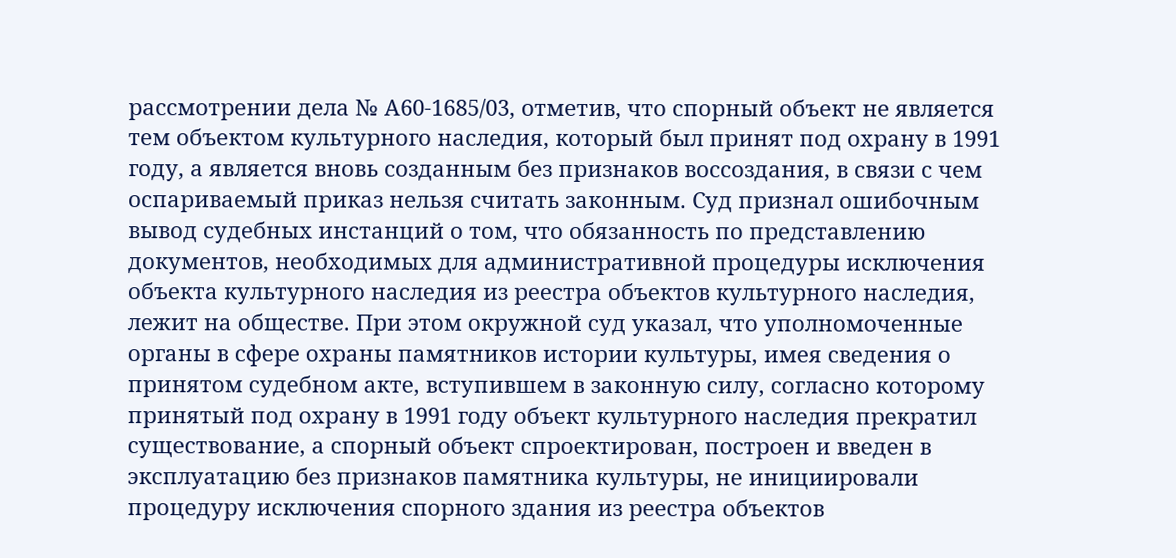рассмотрении дела № А60-1685/03, отметив, что спорный объект не является тем объектом культурного наследия, который был принят под охрану в 1991 году, а является вновь созданным без признаков воссоздания, в связи с чем оспариваемый приказ нельзя считать законным. Суд признал ошибочным вывод судебных инстанций о том, что обязанность по представлению документов, необходимых для административной процедуры исключения объекта культурного наследия из реестра объектов культурного наследия, лежит на обществе. При этом окружной суд указал, что уполномоченные органы в сфере охраны памятников истории культуры, имея сведения о принятом судебном акте, вступившем в законную силу, согласно которому принятый под охрану в 1991 году объект культурного наследия прекратил существование, а спорный объект спроектирован, построен и введен в эксплуатацию без признаков памятника культуры, не инициировали процедуру исключения спорного здания из реестра объектов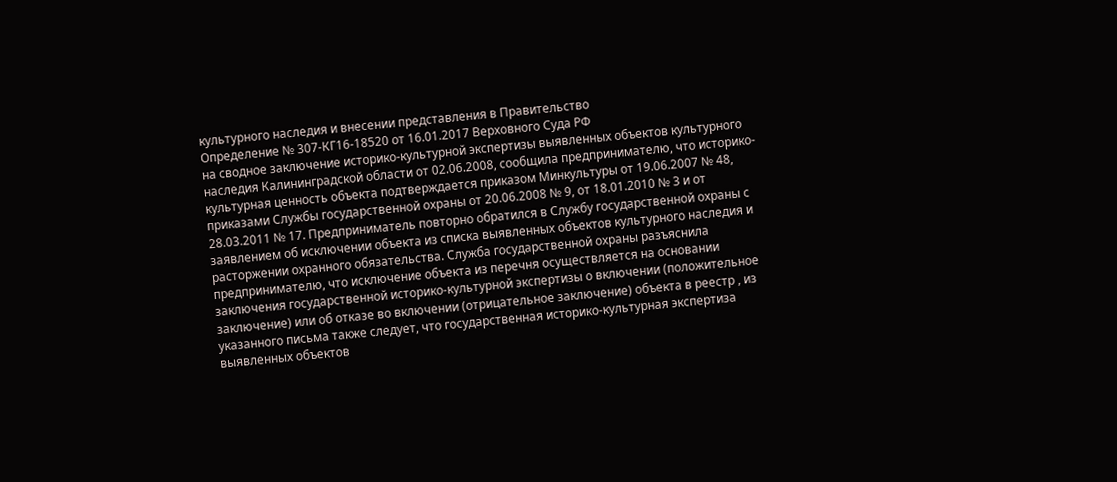культурного наследия и внесении представления в Правительство
Определение № 307-КГ16-18520 от 16.01.2017 Верховного Суда РФ
на сводное заключение историко-культурной экспертизы выявленных объектов культурного наследия Калининградской области от 02.06.2008, сообщила предпринимателю, что историко-культурная ценность объекта подтверждается приказом Минкультуры от 19.06.2007 № 48, приказами Службы государственной охраны от 20.06.2008 № 9, от 18.01.2010 № 3 и от 28.03.2011 № 17. Предприниматель повторно обратился в Службу государственной охраны с заявлением об исключении объекта из списка выявленных объектов культурного наследия и расторжении охранного обязательства. Служба государственной охраны разъяснила предпринимателю, что исключение объекта из перечня осуществляется на основании заключения государственной историко-культурной экспертизы о включении (положительное заключение) или об отказе во включении (отрицательное заключение) объекта в реестр , из указанного письма также следует, что государственная историко-культурная экспертиза выявленных объектов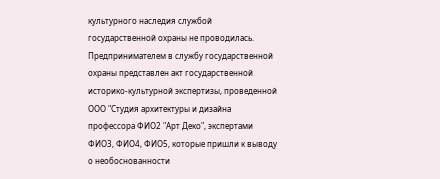культурного наследия службой государственной охраны не проводилась. Предпринимателем в службу государственной охраны представлен акт государственной историко-культурной экспертизы, проведенной ООО "Студия архитектуры и дизайна профессора ФИО2 "Арт Деко", экспертами ФИО3, ФИО4, ФИО5, которые пришли к выводу о необоснованности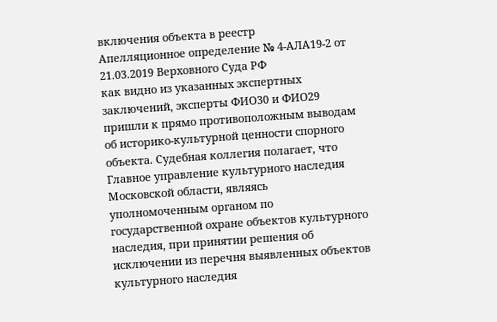включения объекта в реестр
Апелляционное определение № 4-АЛА19-2 от 21.03.2019 Верховного Суда РФ
как видно из указанных экспертных заключений, эксперты ФИО30 и ФИО29 пришли к прямо противоположным выводам об историко-культурной ценности спорного объекта. Судебная коллегия полагает, что Главное управление культурного наследия Московской области, являясь уполномоченным органом по государственной охране объектов культурного наследия, при принятии решения об исключении из перечня выявленных объектов культурного наследия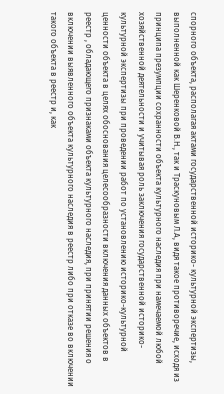спорного объекта, располагая актами государственной историко- культурной экспертизы, выполненной как Шеренковой В.Н., так и Траскуновым Л.А, видя такое противоречие, исходя из принципа презумпции сохранности объекта культурного наследия при намечаемой любой хозяйственной деятельности и учитывая роль заключения государственной историко-культурной экспертизы при проведении работ по установлению историко-культурной ценности объекта в целях обоснования целесообразности включения данных объектов в реестр , обладающего признаками объекта культурного наследия, при принятии решения о включении выявленного объекта культурного наследия в реестр либо при отказе во включении такого объекта в реестр и, как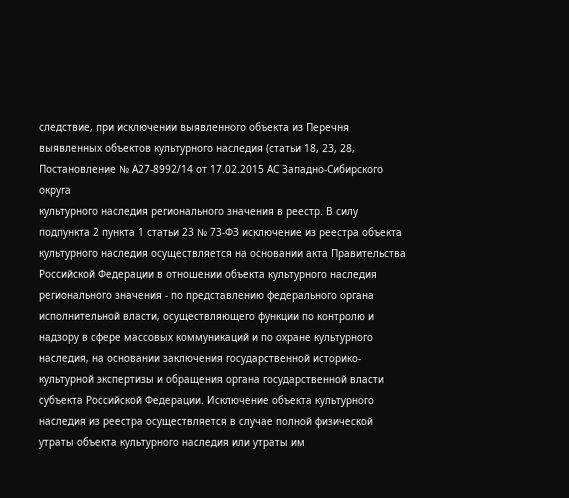следствие, при исключении выявленного объекта из Перечня выявленных объектов культурного наследия (статьи 18, 23, 28,
Постановление № А27-8992/14 от 17.02.2015 АС Западно-Сибирского округа
культурного наследия регионального значения в реестр. В силу подпункта 2 пункта 1 статьи 23 № 73-ФЗ исключение из реестра объекта культурного наследия осуществляется на основании акта Правительства Российской Федерации в отношении объекта культурного наследия регионального значения - по представлению федерального органа исполнительной власти, осуществляющего функции по контролю и надзору в сфере массовых коммуникаций и по охране культурного наследия, на основании заключения государственной историко-культурной экспертизы и обращения органа государственной власти субъекта Российской Федерации. Исключение объекта культурного наследия из реестра осуществляется в случае полной физической утраты объекта культурного наследия или утраты им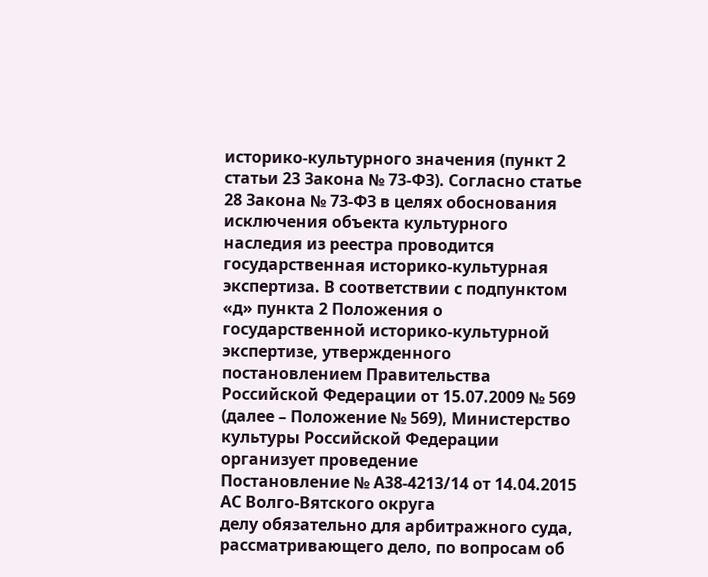историко-культурного значения (пункт 2 статьи 23 Закона № 73-ФЗ). Согласно статье 28 Закона № 73-ФЗ в целях обоснования исключения объекта культурного наследия из реестра проводится государственная историко-культурная экспертиза. В соответствии с подпунктом «д» пункта 2 Положения о государственной историко-культурной экспертизе, утвержденного постановлением Правительства Российской Федерации от 15.07.2009 № 569 (далее – Положение № 569), Министерство культуры Российской Федерации организует проведение
Постановление № А38-4213/14 от 14.04.2015 АС Волго-Вятского округа
делу обязательно для арбитражного суда, рассматривающего дело, по вопросам об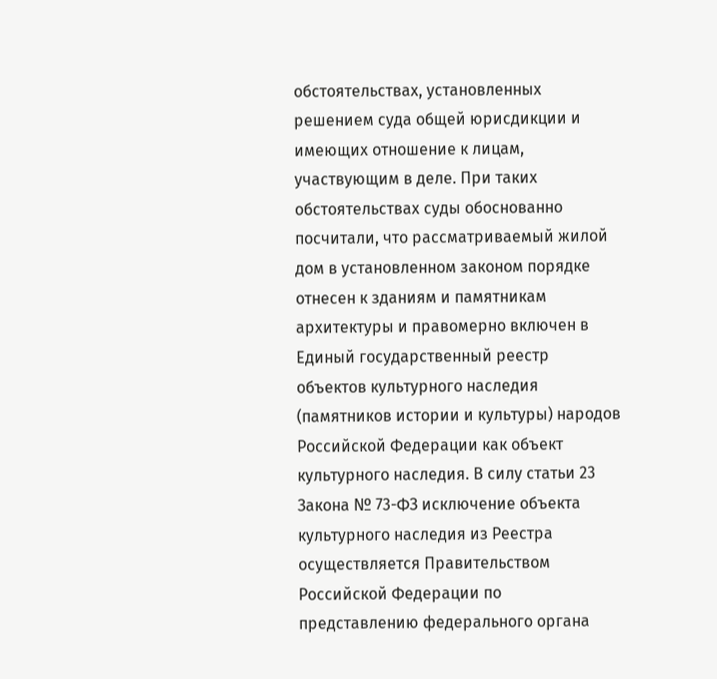обстоятельствах, установленных решением суда общей юрисдикции и имеющих отношение к лицам, участвующим в деле. При таких обстоятельствах суды обоснованно посчитали, что рассматриваемый жилой дом в установленном законом порядке отнесен к зданиям и памятникам архитектуры и правомерно включен в Единый государственный реестр объектов культурного наследия (памятников истории и культуры) народов Российской Федерации как объект культурного наследия. В силу статьи 23 Закона № 73-ФЗ исключение объекта культурного наследия из Реестра осуществляется Правительством Российской Федерации по представлению федерального органа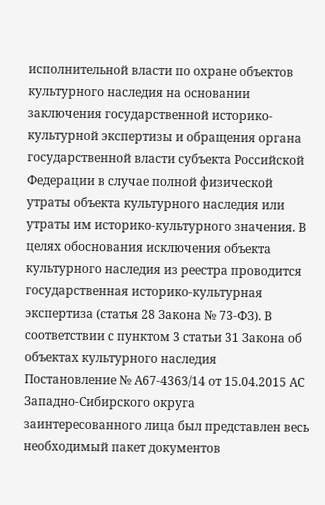исполнительной власти по охране объектов культурного наследия на основании заключения государственной историко-культурной экспертизы и обращения органа государственной власти субъекта Российской Федерации в случае полной физической утраты объекта культурного наследия или утраты им историко-культурного значения. В целях обоснования исключения объекта культурного наследия из реестра проводится государственная историко-культурная экспертиза (статья 28 Закона № 73-ФЗ). В соответствии с пунктом 3 статьи 31 Закона об объектах культурного наследия
Постановление № А67-4363/14 от 15.04.2015 АС Западно-Сибирского округа
заинтересованного лица был представлен весь необходимый пакет документов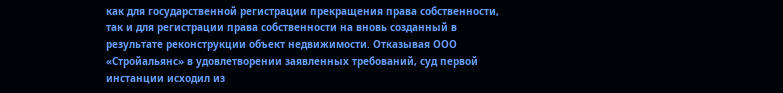как для государственной регистрации прекращения права собственности, так и для регистрации права собственности на вновь созданный в результате реконструкции объект недвижимости. Отказывая ООО «Стройальянс» в удовлетворении заявленных требований, суд первой инстанции исходил из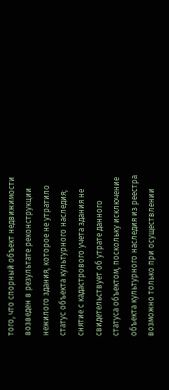того, что спорный объект недвижимости возведен в результате реконструкции нежилого здания, которое не утратило статус объекта культурного наследия; снятие с кадастрового учета здания не свидетельствует об утрате данного статуса объектом, поскольку исключение объекта культурного наследия из реестра возможно только при осуществлении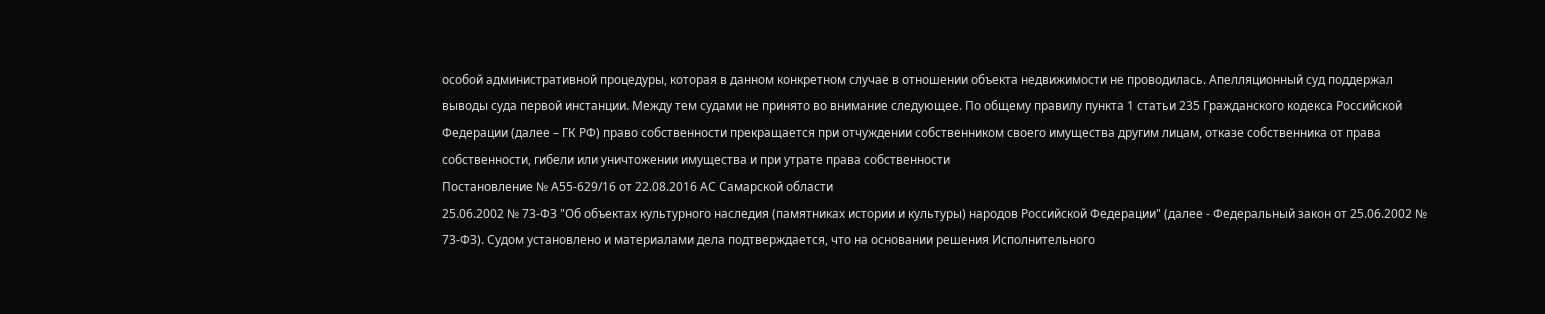особой административной процедуры, которая в данном конкретном случае в отношении объекта недвижимости не проводилась. Апелляционный суд поддержал выводы суда первой инстанции. Между тем судами не принято во внимание следующее. По общему правилу пункта 1 статьи 235 Гражданского кодекса Российской Федерации (далее – ГК РФ) право собственности прекращается при отчуждении собственником своего имущества другим лицам, отказе собственника от права собственности, гибели или уничтожении имущества и при утрате права собственности
Постановление № А55-629/16 от 22.08.2016 АС Самарской области
25.06.2002 № 73-ФЗ "Об объектах культурного наследия (памятниках истории и культуры) народов Российской Федерации" (далее - Федеральный закон от 25.06.2002 № 73-ФЗ). Судом установлено и материалами дела подтверждается, что на основании решения Исполнительного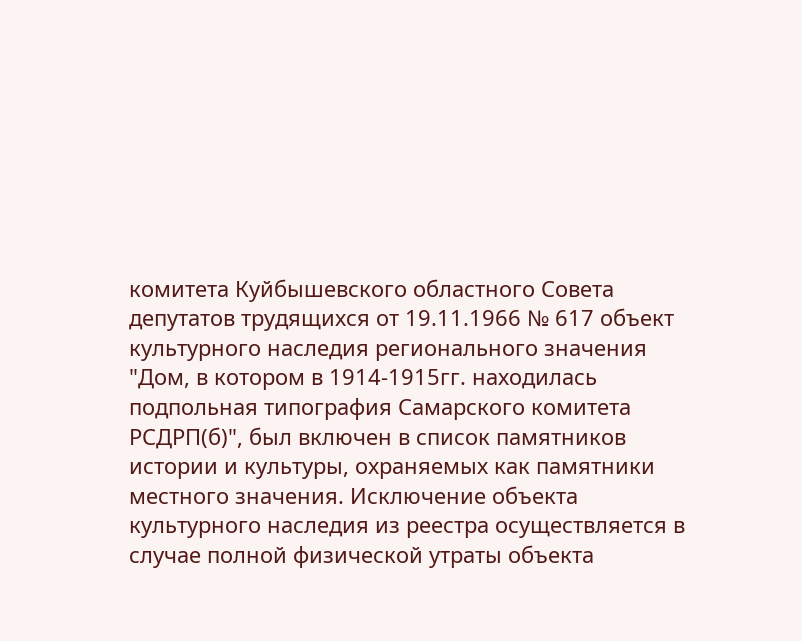комитета Куйбышевского областного Совета депутатов трудящихся от 19.11.1966 № 617 объект культурного наследия регионального значения "Дом, в котором в 1914-1915гг. находилась подпольная типография Самарского комитета РСДРП(б)", был включен в список памятников истории и культуры, охраняемых как памятники местного значения. Исключение объекта культурного наследия из реестра осуществляется в случае полной физической утраты объекта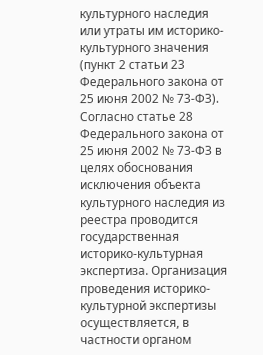культурного наследия или утраты им историко-культурного значения (пункт 2 статьи 23 Федерального закона от 25 июня 2002 № 73-ФЗ). Согласно статье 28 Федерального закона от 25 июня 2002 № 73-ФЗ в целях обоснования исключения объекта культурного наследия из реестра проводится государственная историко-культурная экспертиза. Организация проведения историко-культурной экспертизы осуществляется, в частности органом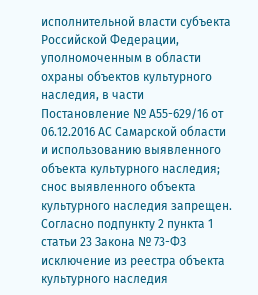исполнительной власти субъекта Российской Федерации, уполномоченным в области охраны объектов культурного наследия, в части
Постановление № А55-629/16 от 06.12.2016 АС Самарской области
и использованию выявленного объекта культурного наследия; снос выявленного объекта культурного наследия запрещен. Согласно подпункту 2 пункта 1 статьи 23 Закона № 73-ФЗ исключение из реестра объекта культурного наследия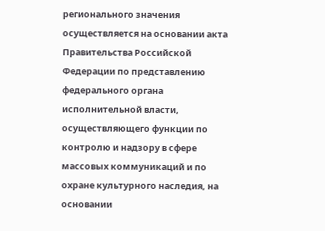регионального значения осуществляется на основании акта Правительства Российской Федерации по представлению федерального органа исполнительной власти, осуществляющего функции по контролю и надзору в сфере массовых коммуникаций и по охране культурного наследия, на основании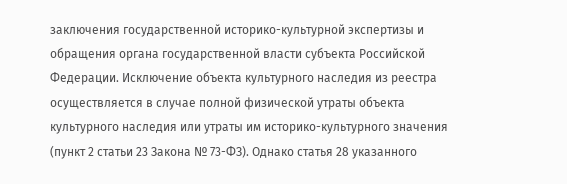заключения государственной историко-культурной экспертизы и обращения органа государственной власти субъекта Российской Федерации. Исключение объекта культурного наследия из реестра осуществляется в случае полной физической утраты объекта культурного наследия или утраты им историко-культурного значения (пункт 2 статьи 23 Закона № 73-ФЗ). Однако статья 28 указанного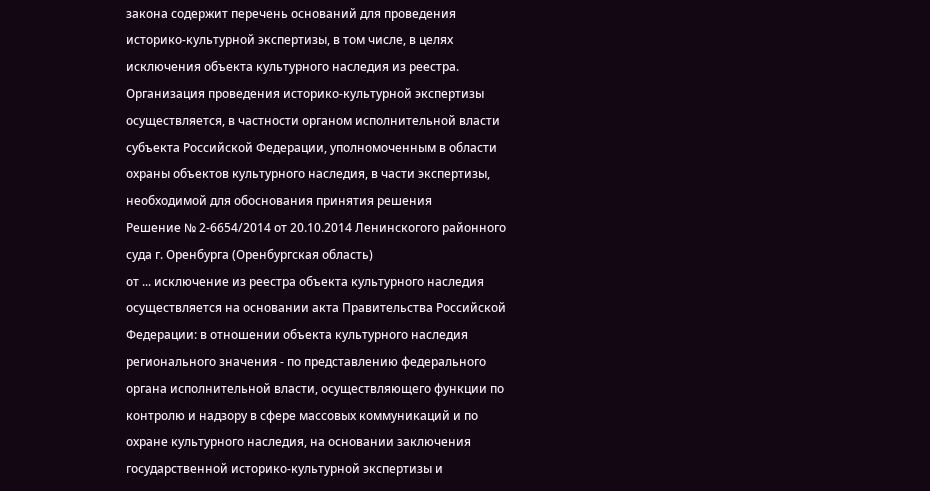закона содержит перечень оснований для проведения историко-культурной экспертизы, в том числе, в целях исключения объекта культурного наследия из реестра. Организация проведения историко-культурной экспертизы осуществляется, в частности органом исполнительной власти субъекта Российской Федерации, уполномоченным в области охраны объектов культурного наследия, в части экспертизы, необходимой для обоснования принятия решения
Решение № 2-6654/2014 от 20.10.2014 Ленинскогого районного суда г. Оренбурга (Оренбургская область)
от ... исключение из реестра объекта культурного наследия осуществляется на основании акта Правительства Российской Федерации: в отношении объекта культурного наследия регионального значения - по представлению федерального органа исполнительной власти, осуществляющего функции по контролю и надзору в сфере массовых коммуникаций и по охране культурного наследия, на основании заключения государственной историко-культурной экспертизы и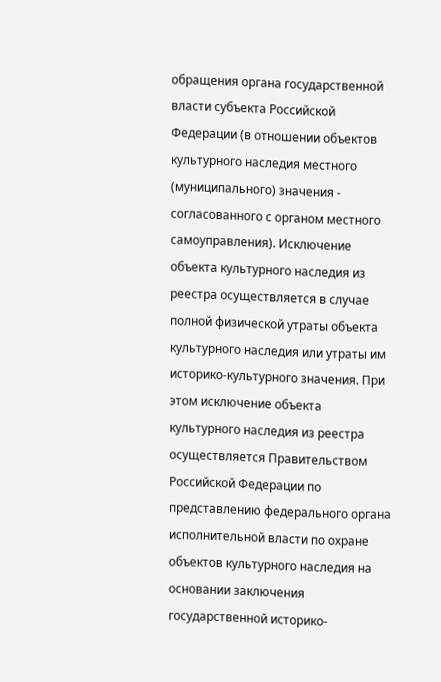обращения органа государственной власти субъекта Российской Федерации (в отношении объектов культурного наследия местного (муниципального) значения - согласованного с органом местного самоуправления). Исключение объекта культурного наследия из реестра осуществляется в случае полной физической утраты объекта культурного наследия или утраты им историко-культурного значения. При этом исключение объекта культурного наследия из реестра осуществляется Правительством Российской Федерации по представлению федерального органа исполнительной власти по охране объектов культурного наследия на основании заключения государственной историко-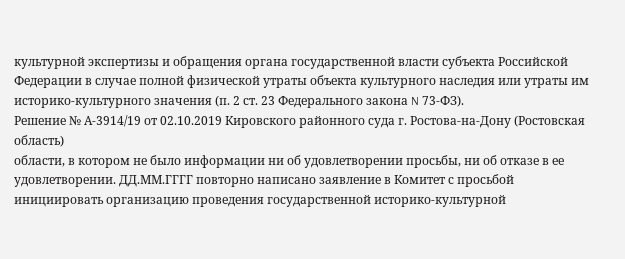культурной экспертизы и обращения органа государственной власти субъекта Российской Федерации в случае полной физической утраты объекта культурного наследия или утраты им историко-культурного значения (п. 2 ст. 23 Федерального закона N 73-ФЗ).
Решение № А-3914/19 от 02.10.2019 Кировского районного суда г. Ростова-на-Дону (Ростовская область)
области, в котором не было информации ни об удовлетворении просьбы, ни об отказе в ее удовлетворении. ДД.ММ.ГГГГ повторно написано заявление в Комитет с просьбой инициировать организацию проведения государственной историко-культурной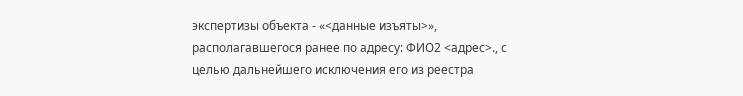экспертизы объекта - «<данные изъяты>», располагавшегося ранее по адресу: ФИО2 <адрес>., с целью дальнейшего исключения его из реестра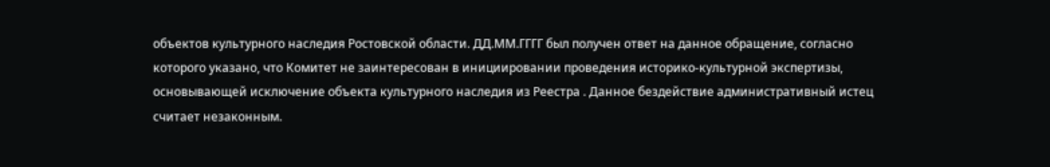объектов культурного наследия Ростовской области. ДД.ММ.ГГГГ был получен ответ на данное обращение, согласно которого указано, что Комитет не заинтересован в инициировании проведения историко-культурной экспертизы, основывающей исключение объекта культурного наследия из Реестра . Данное бездействие административный истец считает незаконным.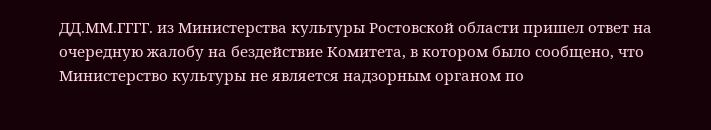ДД.ММ.ГГГГ. из Министерства культуры Ростовской области пришел ответ на очередную жалобу на бездействие Комитета, в котором было сообщено, что Министерство культуры не является надзорным органом по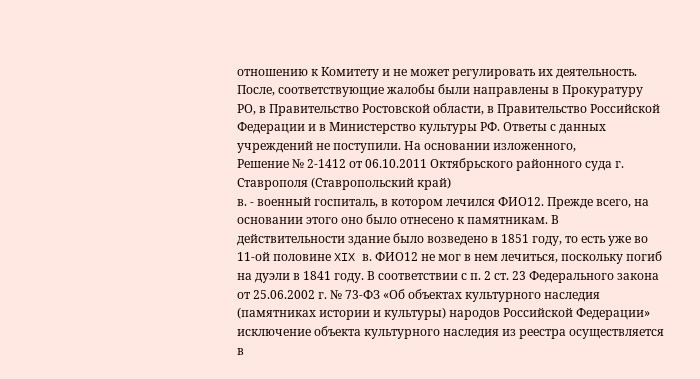отношению к Комитету и не может регулировать их деятельность. После, соответствующие жалобы были направлены в Прокуратуру РО, в Правительство Ростовской области, в Правительство Российской Федерации и в Министерство культуры РФ. Ответы с данных учреждений не поступили. На основании изложенного,
Решение № 2-1412 от 06.10.2011 Октябрьского районного суда г. Ставрополя (Ставропольский край)
в. - военный госпиталь, в котором лечился ФИО12. Прежде всего, на основании этого оно было отнесено к памятникам. В действительности здание было возведено в 1851 году, то есть уже во 11-ой половине XIX в. ФИО12 не мог в нем лечиться, поскольку погиб на дуэли в 1841 году. В соответствии с п. 2 ст. 23 Федерального закона от 25.06.2002 г. № 73-ФЗ «Об объектах культурного наследия (памятниках истории и культуры) народов Российской Федерации» исключение объекта культурного наследия из реестра осуществляется в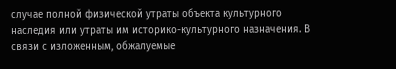случае полной физической утраты объекта культурного наследия или утраты им историко-культурного назначения. В связи с изложенным, обжалуемые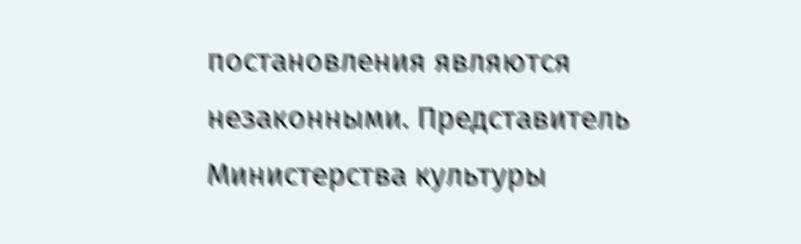постановления являются незаконными. Представитель Министерства культуры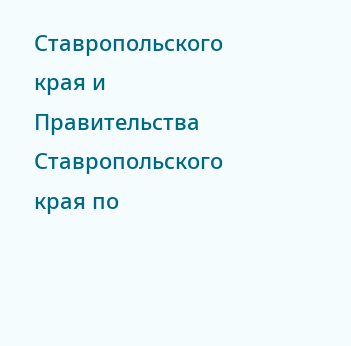Ставропольского края и Правительства Ставропольского края по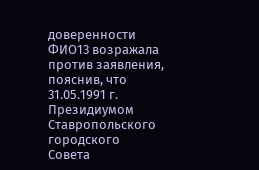доверенности ФИО13 возражала против заявления, пояснив, что 31.05.1991 г. Президиумом Ставропольского городского Совета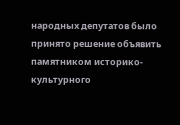народных депутатов было принято решение объявить памятником историко-культурного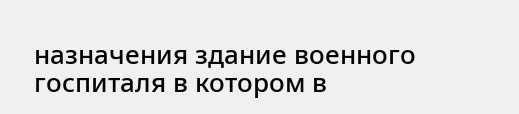назначения здание военного госпиталя в котором в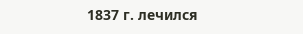1837 г. лечился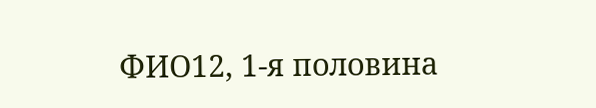ФИО12, 1-я половина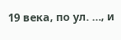19 века, по ул. …, и